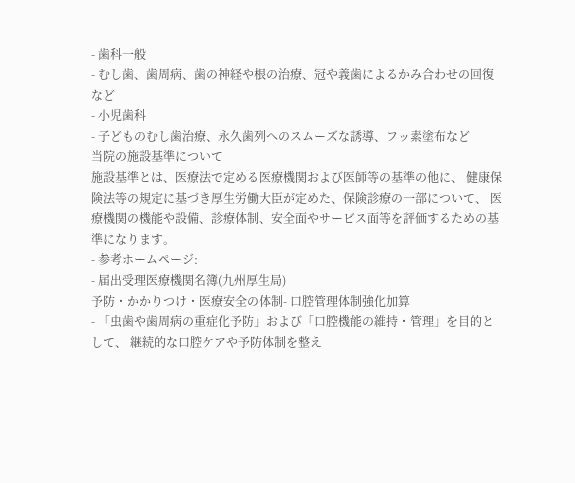- 歯科一般
- むし歯、歯周病、歯の神経や根の治療、冠や義歯によるかみ合わせの回復など
- 小児歯科
- 子どものむし歯治療、永久歯列へのスムーズな誘導、フッ素塗布など
当院の施設基準について
施設基準とは、医療法で定める医療機関および医師等の基準の他に、 健康保険法等の規定に基づき厚生労働大臣が定めた、保険診療の一部について、 医療機関の機能や設備、診療体制、安全面やサービス面等を評価するための基準になります。
- 参考ホームページ:
- 届出受理医療機関名簿(九州厚生局)
予防・かかりつけ・医療安全の体制- 口腔管理体制強化加算
- 「虫歯や歯周病の重症化予防」および「口腔機能の維持・管理」を目的として、 継続的な口腔ケアや予防体制を整え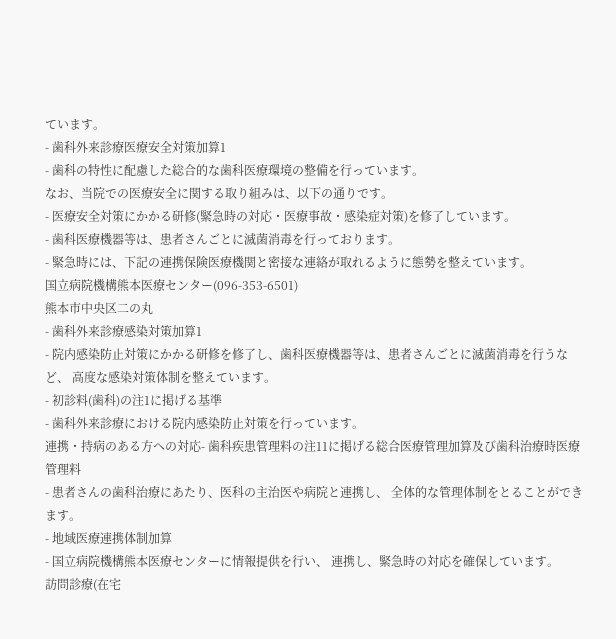ています。
- 歯科外来診療医療安全対策加算1
- 歯科の特性に配慮した総合的な歯科医療環境の整備を行っています。
なお、当院での医療安全に関する取り組みは、以下の通りです。
- 医療安全対策にかかる研修(緊急時の対応・医療事故・感染症対策)を修了しています。
- 歯科医療機器等は、患者さんごとに滅菌消毒を行っております。
- 緊急時には、下記の連携保険医療機関と密接な連絡が取れるように態勢を整えています。
国立病院機構熊本医療センター(096-353-6501)
熊本市中央区二の丸
- 歯科外来診療感染対策加算1
- 院内感染防止対策にかかる研修を修了し、歯科医療機器等は、患者さんごとに滅菌消毒を行うなど、 高度な感染対策体制を整えています。
- 初診料(歯科)の注1に掲げる基準
- 歯科外来診療における院内感染防止対策を行っています。
連携・持病のある方への対応- 歯科疾患管理料の注11に掲げる総合医療管理加算及び歯科治療時医療管理料
- 患者さんの歯科治療にあたり、医科の主治医や病院と連携し、 全体的な管理体制をとることができます。
- 地域医療連携体制加算
- 国立病院機構熊本医療センターに情報提供を行い、 連携し、緊急時の対応を確保しています。
訪問診療(在宅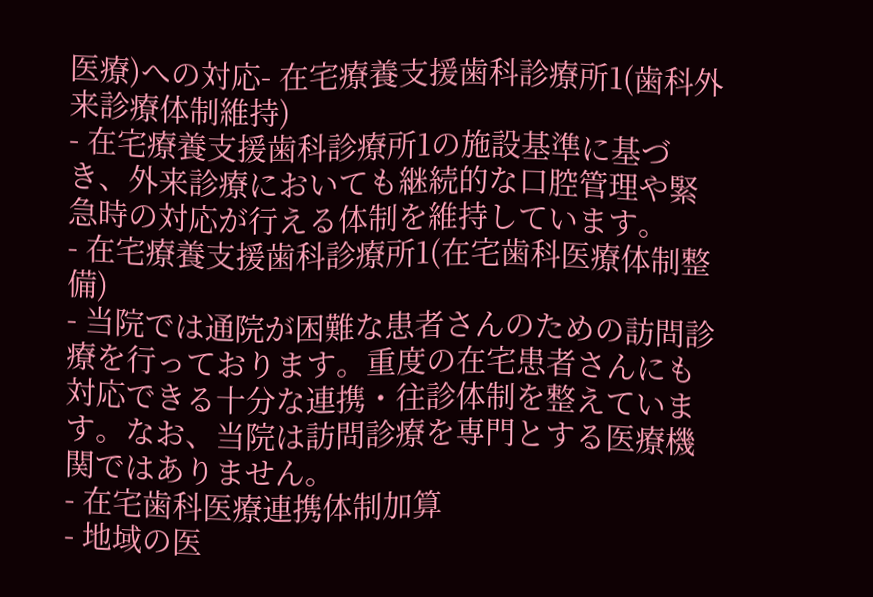医療)への対応- 在宅療養支援歯科診療所1(歯科外来診療体制維持)
- 在宅療養支援歯科診療所1の施設基準に基づき、外来診療においても継続的な口腔管理や緊急時の対応が行える体制を維持しています。
- 在宅療養支援歯科診療所1(在宅歯科医療体制整備)
- 当院では通院が困難な患者さんのための訪問診療を行っております。重度の在宅患者さんにも対応できる十分な連携・往診体制を整えています。なお、当院は訪問診療を専門とする医療機関ではありません。
- 在宅歯科医療連携体制加算
- 地域の医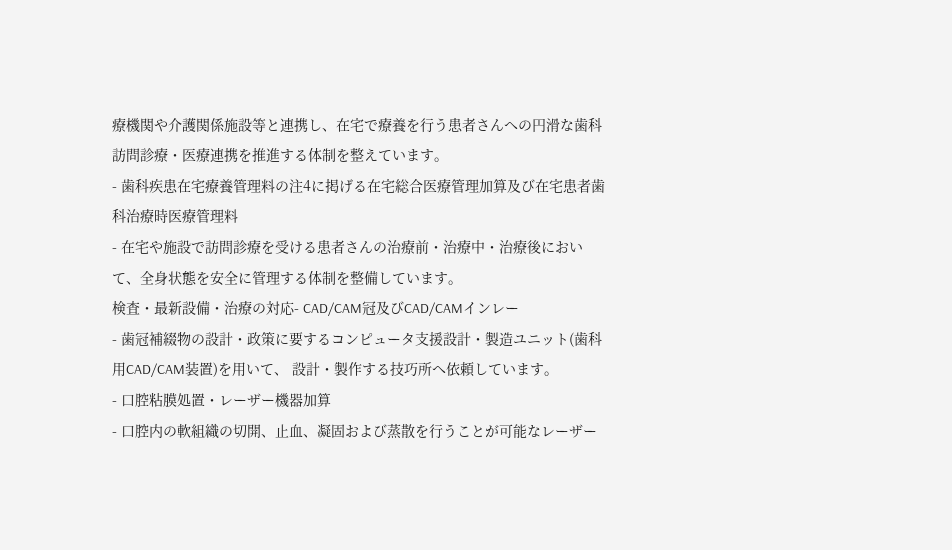療機関や介護関係施設等と連携し、在宅で療養を行う患者さんへの円滑な歯科訪問診療・医療連携を推進する体制を整えています。
- 歯科疾患在宅療養管理料の注4に掲げる在宅総合医療管理加算及び在宅患者歯科治療時医療管理料
- 在宅や施設で訪問診療を受ける患者さんの治療前・治療中・治療後において、全身状態を安全に管理する体制を整備しています。
検査・最新設備・治療の対応- CAD/CAM冠及びCAD/CAMインレー
- 歯冠補綴物の設計・政策に要するコンピュータ支援設計・製造ユニット(歯科用CAD/CAM装置)を用いて、 設計・製作する技巧所へ依頼しています。
- 口腔粘膜処置・レーザー機器加算
- 口腔内の軟組織の切開、止血、凝固および蒸散を行うことが可能なレーザー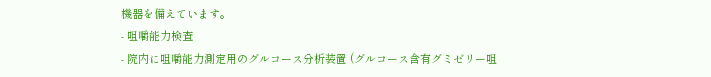機器を備えています。
- 咀嚼能力検査
- 院内に咀嚼能力測定用のグルコース分析装置 (グルコース含有グミゼリー咀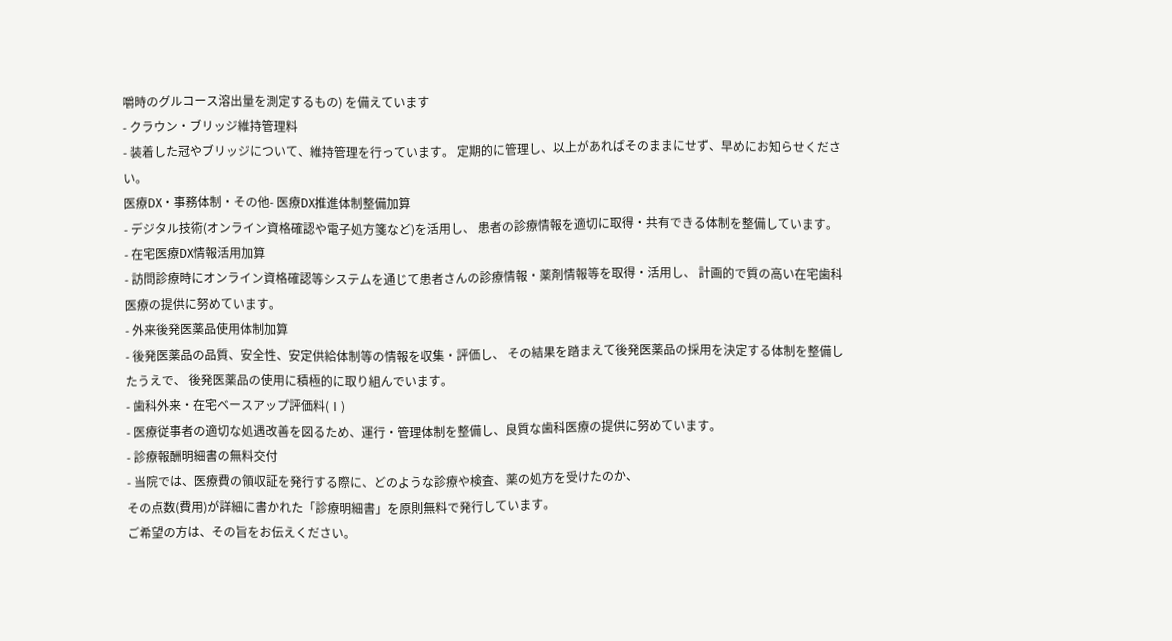嚼時のグルコース溶出量を測定するもの) を備えています
- クラウン・ブリッジ維持管理料
- 装着した冠やブリッジについて、維持管理を行っています。 定期的に管理し、以上があればそのままにせず、早めにお知らせください。
医療DX・事務体制・その他- 医療DX推進体制整備加算
- デジタル技術(オンライン資格確認や電子処方箋など)を活用し、 患者の診療情報を適切に取得・共有できる体制を整備しています。
- 在宅医療DX情報活用加算
- 訪問診療時にオンライン資格確認等システムを通じて患者さんの診療情報・薬剤情報等を取得・活用し、 計画的で質の高い在宅歯科医療の提供に努めています。
- 外来後発医薬品使用体制加算
- 後発医薬品の品質、安全性、安定供給体制等の情報を収集・評価し、 その結果を踏まえて後発医薬品の採用を決定する体制を整備したうえで、 後発医薬品の使用に積極的に取り組んでいます。
- 歯科外来・在宅ベースアップ評価料(Ⅰ)
- 医療従事者の適切な処遇改善を図るため、運行・管理体制を整備し、良質な歯科医療の提供に努めています。
- 診療報酬明細書の無料交付
- 当院では、医療費の領収証を発行する際に、どのような診療や検査、薬の処方を受けたのか、
その点数(費用)が詳細に書かれた「診療明細書」を原則無料で発行しています。
ご希望の方は、その旨をお伝えください。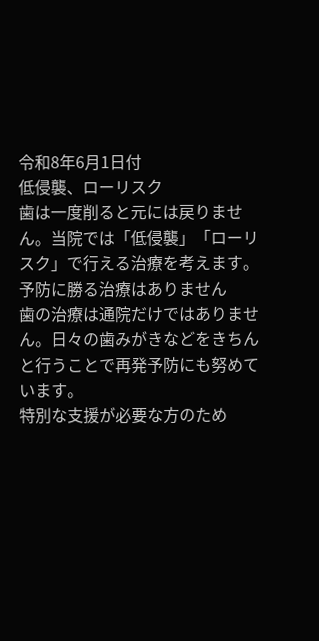令和8年6月1日付
低侵襲、ローリスク
歯は一度削ると元には戻りません。当院では「低侵襲」「ローリスク」で行える治療を考えます。
予防に勝る治療はありません
歯の治療は通院だけではありません。日々の歯みがきなどをきちんと行うことで再発予防にも努めています。
特別な支援が必要な方のため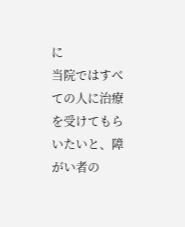に
当院ではすべての人に治療を受けてもらいたいと、障がい者の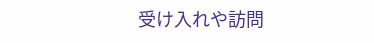受け入れや訪問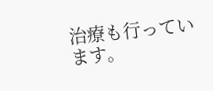治療も行っています。